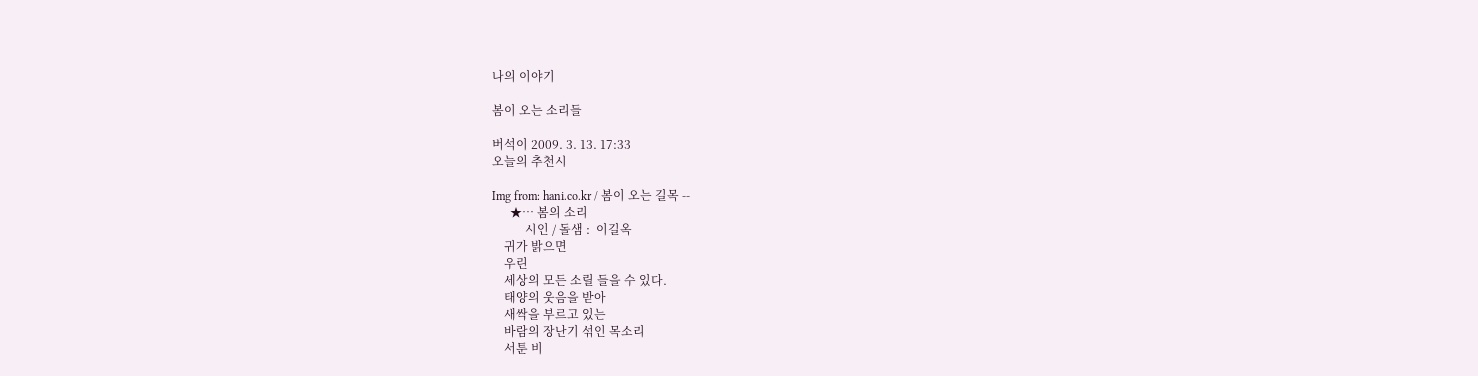나의 이야기

봄이 오는 소리들

버석이 2009. 3. 13. 17:33
오늘의 추천시

Img from: hani.co.kr / 봄이 오는 길목 --
      ★… 봄의 소리
           시인 / 돌샘 :  이길옥
    귀가 밝으면
    우린
    세상의 모든 소릴 들을 수 있다.
    태양의 웃음을 받아
    새싹을 부르고 있는
    바람의 장난기 섞인 목소리
    서툰 비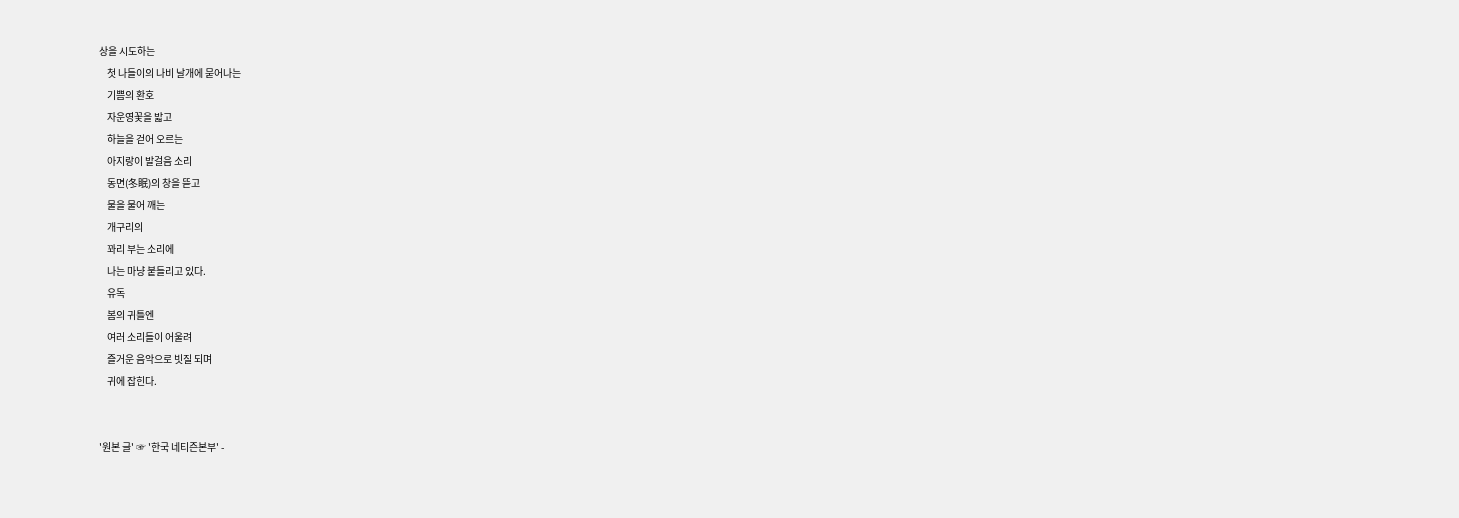상을 시도하는
    첫 나들이의 나비 날개에 묻어나는
    기쁨의 환호
    자운영꽃을 밟고
    하늘을 걷어 오르는
    아지랑이 발걸음 소리
    동면(冬眠)의 창을 뜯고
    물을 물어 깨는
    개구리의
    꽈리 부는 소리에
    나는 마냥 붙들리고 있다.
    유독
    봄의 귀틀엔
    여러 소리들이 어울려
    즐거운 음악으로 빗질 되며
    귀에 잡힌다.


'원본 글' ☞ '한국 네티즌본부' -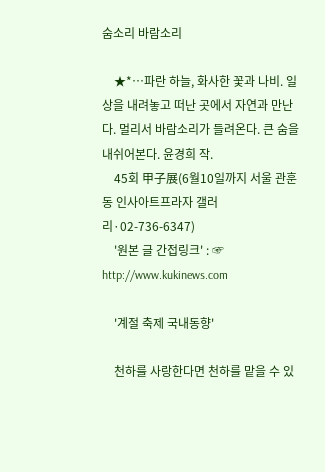숨소리 바람소리

    ★*…파란 하늘, 화사한 꽃과 나비. 일상을 내려놓고 떠난 곳에서 자연과 만난다. 멀리서 바람소리가 들려온다. 큰 숨을 내쉬어본다. 윤경희 작.
    45회 甲子展(6월10일까지 서울 관훈동 인사아트프라자 갤러리·02-736-6347)
    '원본 글 간접링크' : ☞ http://www.kukinews.com

    '계절 축제 국내동향'

    천하를 사랑한다면 천하를 맡을 수 있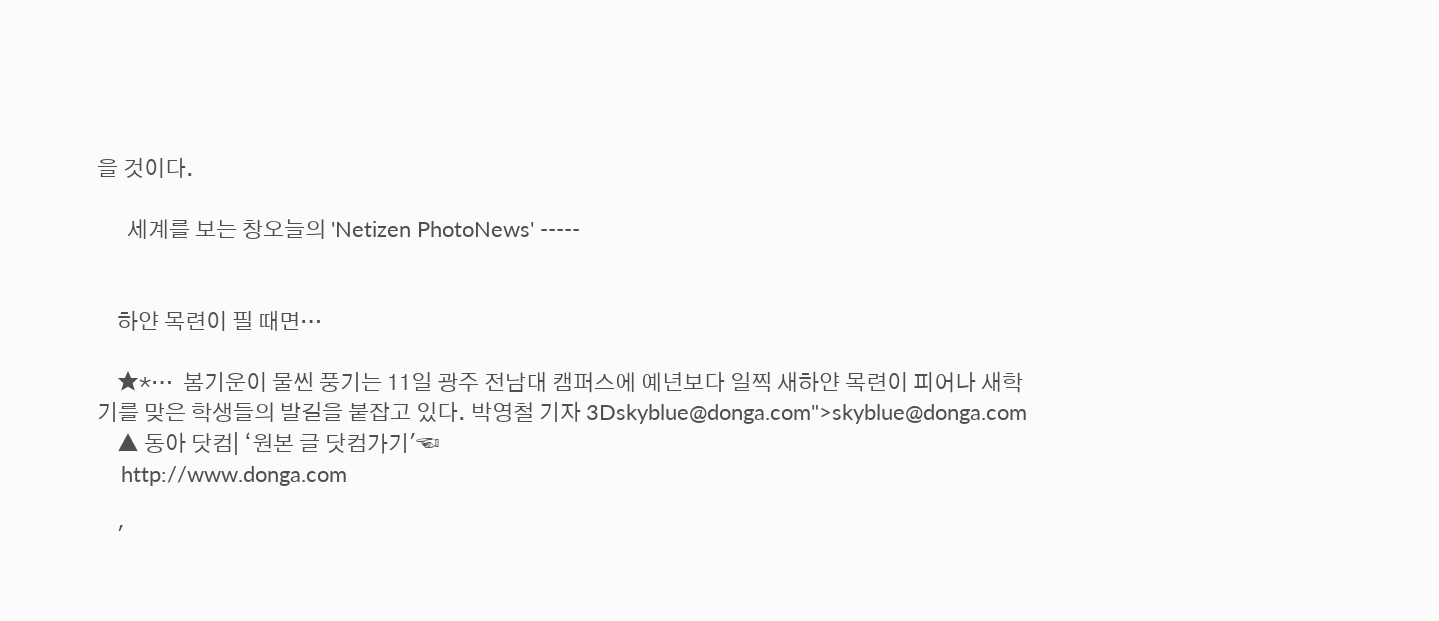을 것이다.

      세계를 보는 창오늘의 'Netizen PhotoNews' -----


    하얀 목련이 필 때면…

    ★*…  봄기운이 물씬 풍기는 11일 광주 전남대 캠퍼스에 예년보다 일찍 새하얀 목련이 피어나 새학기를 맞은 학생들의 발길을 붙잡고 있다. 박영철 기자 3Dskyblue@donga.com">skyblue@donga.com
    ▲ 동아 닷컴| ‘원본 글 닷컴가기'☜
    http://www.donga.com

    '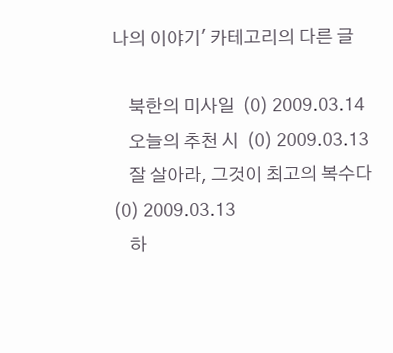나의 이야기' 카테고리의 다른 글

    북한의 미사일  (0) 2009.03.14
    오늘의 추천 시  (0) 2009.03.13
    잘 살아라, 그것이 최고의 복수다  (0) 2009.03.13
    하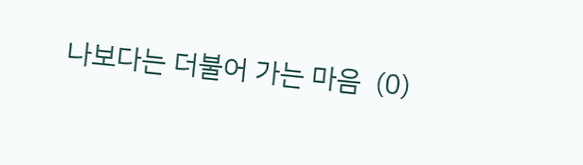나보다는 더불어 가는 마음  (0)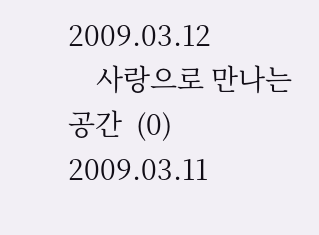2009.03.12
    사랑으로 만나는 공간  (0) 2009.03.11